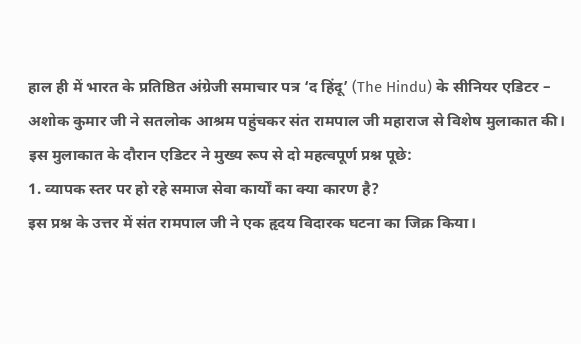हाल ही में भारत के प्रतिष्ठित अंग्रेजी समाचार पत्र ‘द हिंदू’ (The Hindu) के सीनियर एडिटर – अशोक कुमार जी ने सतलोक आश्रम पहुंचकर संत रामपाल जी महाराज से विशेष मुलाकात की।
इस मुलाकात के दौरान एडिटर ने मुख्य रूप से दो महत्वपूर्ण प्रश्न पूछे:
1. व्यापक स्तर पर हो रहे समाज सेवा कार्यों का क्या कारण है?
इस प्रश्न के उत्तर में संत रामपाल जी ने एक हृदय विदारक घटना का जिक्र किया।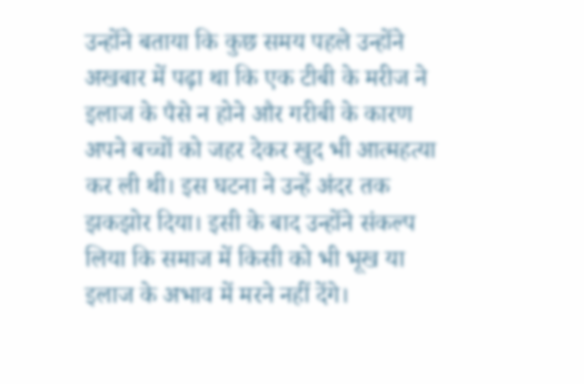उन्होंने बताया कि कुछ समय पहले उन्होंने अखबार में पढ़ा था कि एक टीबी के मरीज ने इलाज के पैसे न होने और गरीबी के कारण अपने बच्चों को जहर देकर खुद भी आत्महत्या कर ली थी। इस घटना ने उन्हें अंदर तक झकझोर दिया। इसी के बाद उन्होंने संकल्प लिया कि समाज में किसी को भी भूख या इलाज के अभाव में मरने नहीं देंगे।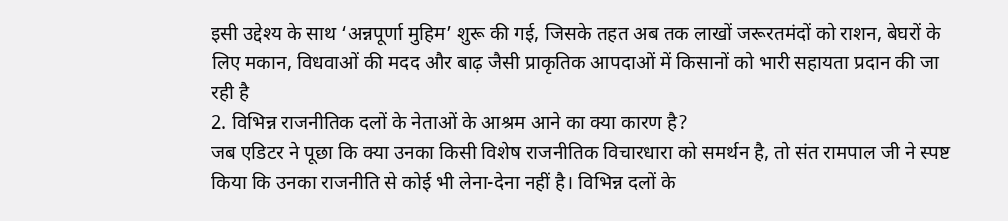इसी उद्देश्य के साथ ‘अन्नपूर्णा मुहिम’ शुरू की गई, जिसके तहत अब तक लाखों जरूरतमंदों को राशन, बेघरों के लिए मकान, विधवाओं की मदद और बाढ़ जैसी प्राकृतिक आपदाओं में किसानों को भारी सहायता प्रदान की जा रही है
2. विभिन्न राजनीतिक दलों के नेताओं के आश्रम आने का क्या कारण है?
जब एडिटर ने पूछा कि क्या उनका किसी विशेष राजनीतिक विचारधारा को समर्थन है, तो संत रामपाल जी ने स्पष्ट किया कि उनका राजनीति से कोई भी लेना-देना नहीं है। विभिन्न दलों के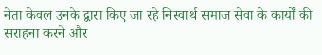नेता केवल उनके द्वारा किए जा रहे निस्वार्थ समाज सेवा के कार्यों की सराहना करने और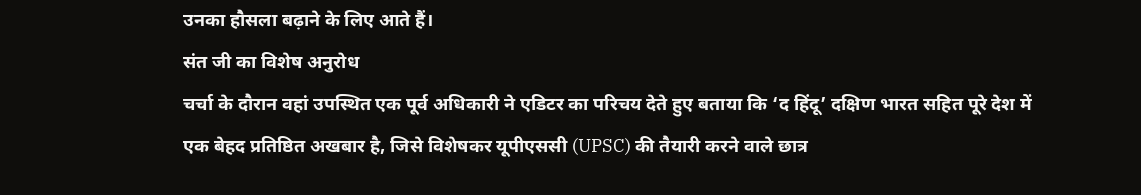उनका हौसला बढ़ाने के लिए आते हैं।
संत जी का विशेष अनुरोध
चर्चा के दौरान वहां उपस्थित एक पूर्व अधिकारी ने एडिटर का परिचय देते हुए बताया कि ‘द हिंदू’ दक्षिण भारत सहित पूरे देश में एक बेहद प्रतिष्ठित अखबार है, जिसे विशेषकर यूपीएससी (UPSC) की तैयारी करने वाले छात्र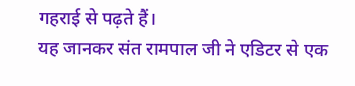गहराई से पढ़ते हैं।
यह जानकर संत रामपाल जी ने एडिटर से एक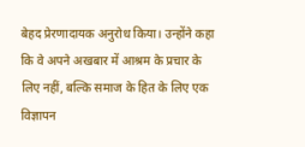बेहद प्रेरणादायक अनुरोध किया। उन्होंने कहा कि वे अपने अखबार में आश्रम के प्रचार के लिए नहीं, बल्कि समाज के हित के लिए एक विज्ञापन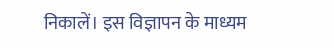निकालें। इस विज्ञापन के माध्यम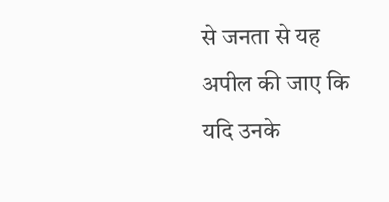से जनता से यह अपील की जाए कि यदि उनके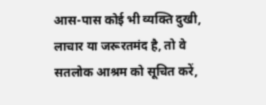आस-पास कोई भी व्यक्ति दुखी, लाचार या जरूरतमंद है, तो वे सतलोक आश्रम को सूचित करें,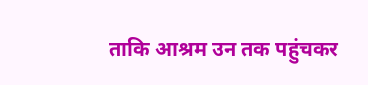ताकि आश्रम उन तक पहुंचकर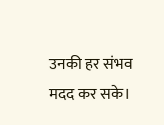उनकी हर संभव मदद कर सके।